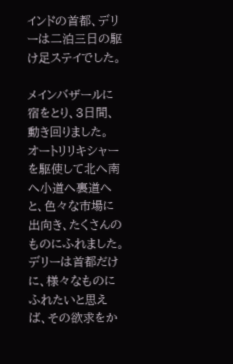インドの首都、デリーは二泊三日の駆け足ステイでした。

メインバザールに宿をとり、3日間、動き回りました。
オートリリキシャーを駆使して北へ南へ小道へ裏道へと、色々な市場に出向き、たくさんのものにふれました。
デリーは首都だけに、様々なものにふれたいと思えば、その欲求をか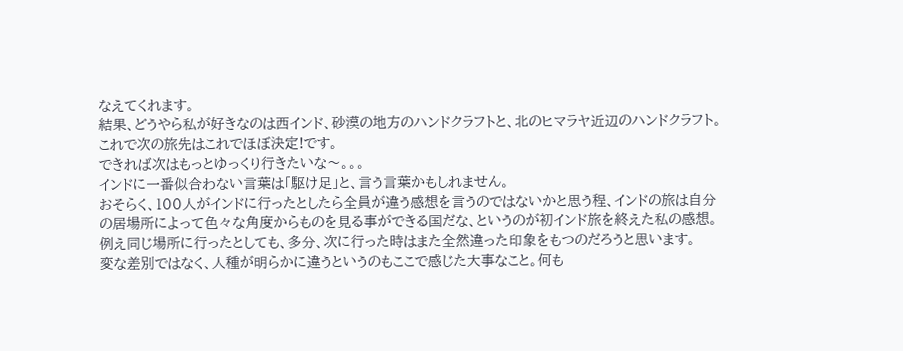なえてくれます。
結果、どうやら私が好きなのは西インド、砂漠の地方のハンドクラフトと、北のヒマラヤ近辺のハンドクラフト。これで次の旅先はこれでほぼ決定!です。
できれば次はもっとゆっくり行きたいな〜。。。
インドに一番似合わない言葉は「駆け足」と、言う言葉かもしれません。
おそらく、100人がインドに行ったとしたら全員が違う感想を言うのではないかと思う程、インドの旅は自分の居場所によって色々な角度からものを見る事ができる国だな、というのが初インド旅を終えた私の感想。例え同じ場所に行ったとしても、多分、次に行った時はまた全然違った印象をもつのだろうと思います。
変な差別ではなく、人種が明らかに違うというのもここで感じた大事なこと。何も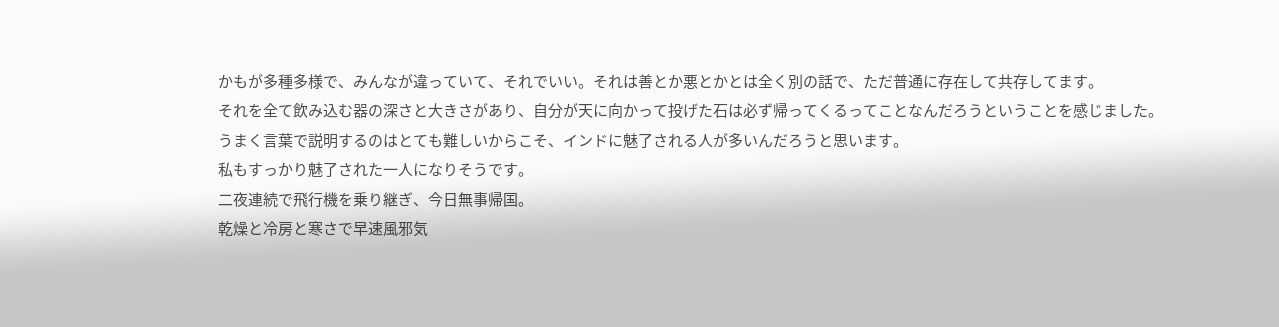かもが多種多様で、みんなが違っていて、それでいい。それは善とか悪とかとは全く別の話で、ただ普通に存在して共存してます。
それを全て飲み込む器の深さと大きさがあり、自分が天に向かって投げた石は必ず帰ってくるってことなんだろうということを感じました。
うまく言葉で説明するのはとても難しいからこそ、インドに魅了される人が多いんだろうと思います。
私もすっかり魅了された一人になりそうです。
二夜連続で飛行機を乗り継ぎ、今日無事帰国。
乾燥と冷房と寒さで早速風邪気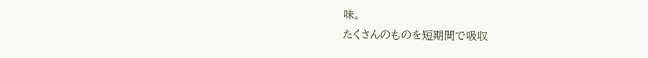味。
たくさんのものを短期間で吸収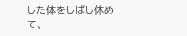した体をしばし休めて、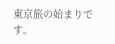東京旅の始まりです。